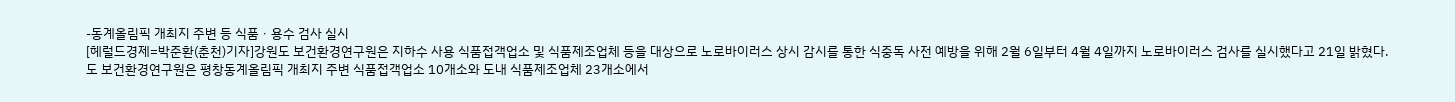-동계올림픽 개최지 주변 등 식품ㆍ용수 검사 실시
[헤럴드경제=박준환(춘천)기자]강원도 보건환경연구원은 지하수 사용 식품접객업소 및 식품제조업체 등을 대상으로 노로바이러스 상시 감시를 통한 식중독 사전 예방을 위해 2월 6일부터 4월 4일까지 노로바이러스 검사를 실시했다고 21일 밝혔다.
도 보건환경연구원은 평창동계올림픽 개최지 주변 식품접객업소 10개소와 도내 식품제조업체 23개소에서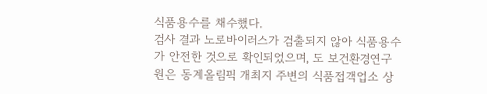식품용수를 채수했다.
검사 결과 노로바이러스가 검출되지 않아 식품용수가 안전한 것으로 확인되었으며, 도 보건환경연구원은 동계올림픽 개최지 주변의 식품접객업소 상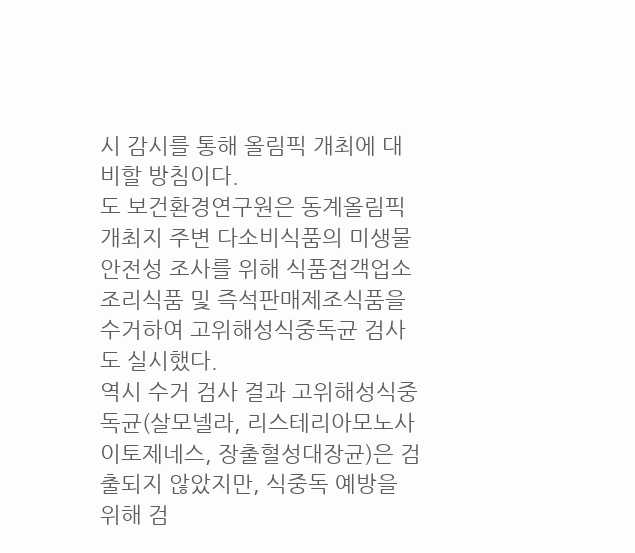시 감시를 통해 올림픽 개최에 대비할 방침이다.
도 보건환경연구원은 동계올림픽 개최지 주변 다소비식품의 미생물 안전성 조사를 위해 식품접객업소 조리식품 및 즉석판매제조식품을 수거하여 고위해성식중독균 검사도 실시했다.
역시 수거 검사 결과 고위해성식중독균(살모넬라, 리스테리아모노사이토제네스, 장출혈성대장균)은 검출되지 않았지만, 식중독 예방을 위해 검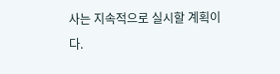사는 지속적으로 실시할 계획이다.